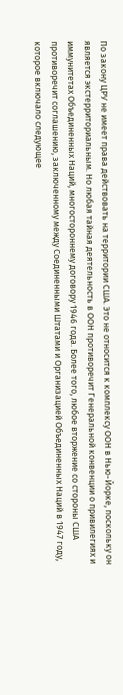По закону ЦРУ не имеет права действовать на территории США. Это не относится к комплексу ООН в Нью-Йорке, поскольку он является экстерриториальным. Но любая тайная деятельность в ООН противоречит Генеральной конвенции о привилегиях и иммунитетах Объединенных Наций, многостороннему договору 1946 года. Более того, любое вторжение со стороны США противоречит соглашению, заключенному между Соединенными Штатами и Организацией Объединенных Наций в 1947 году, которое включало следующее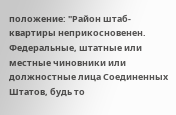положение: "Район штаб-квартиры неприкосновенен. Федеральные, штатные или местные чиновники или должностные лица Соединенных Штатов, будь то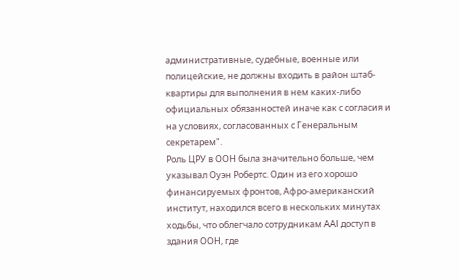административные, судебные, военные или полицейские, не должны входить в район штаб-квартиры для выполнения в нем каких-либо официальных обязанностей иначе как с согласия и на условиях, согласованных с Генеральным секретарем".
Роль ЦРУ в ООН была значительно больше, чем указывал Оуэн Робертс. Один из его хорошо финансируемых фронтов, Афро-американский институт, находился всего в нескольких минутах ходьбы, что облегчало сотрудникам AAI доступ в здания ООН, где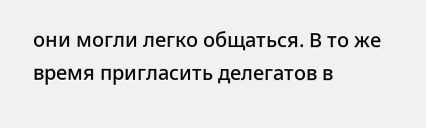они могли легко общаться. В то же время пригласить делегатов в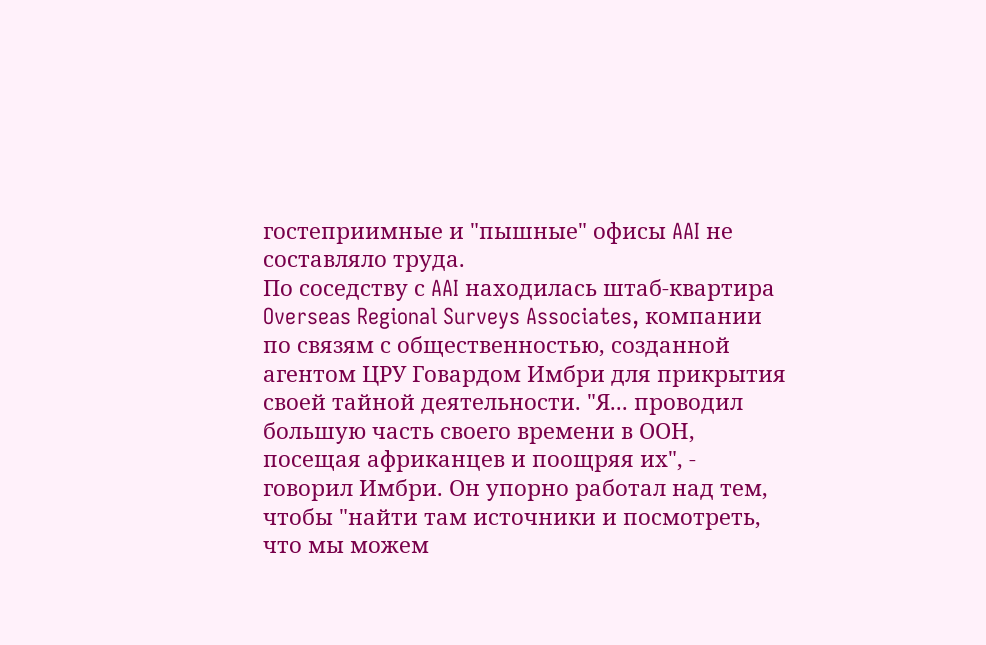гостеприимные и "пышные" офисы AAI не составляло труда.
По соседству с AAI находилась штаб-квартира Overseas Regional Surveys Associates, компании по связям с общественностью, созданной агентом ЦРУ Говардом Имбри для прикрытия своей тайной деятельности. "Я... проводил большую часть своего времени в ООН, посещая африканцев и поощряя их", - говорил Имбри. Он упорно работал над тем, чтобы "найти там источники и посмотреть, что мы можем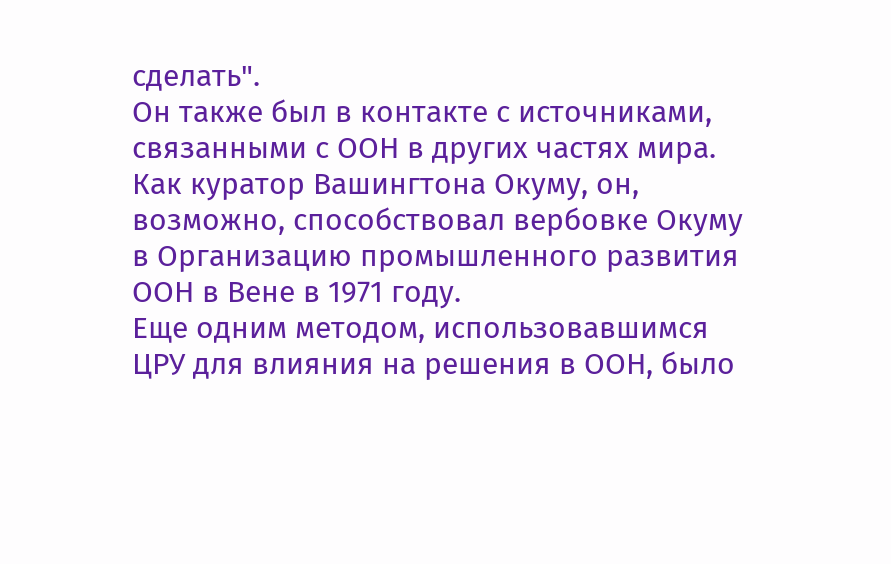сделать".
Он также был в контакте с источниками, связанными с ООН в других частях мира. Как куратор Вашингтона Окуму, он, возможно, способствовал вербовке Окуму в Организацию промышленного развития ООН в Вене в 1971 году.
Еще одним методом, использовавшимся ЦРУ для влияния на решения в ООН, было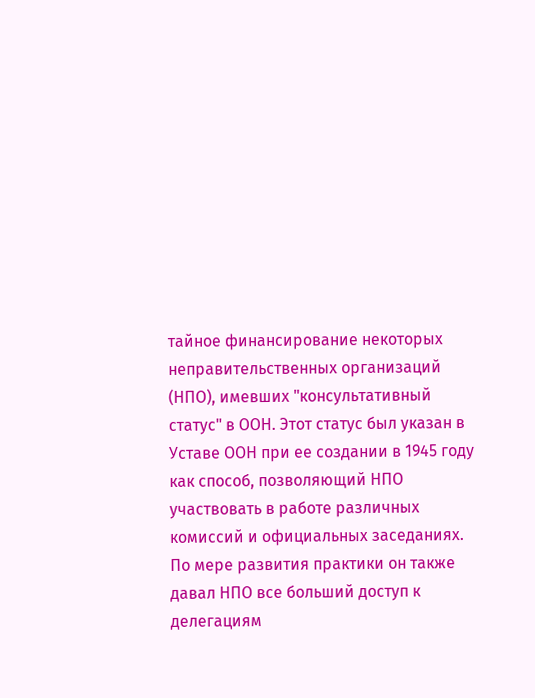тайное финансирование некоторых неправительственных организаций (НПО), имевших "консультативный статус" в ООН. Этот статус был указан в Уставе ООН при ее создании в 1945 году как способ, позволяющий НПО участвовать в работе различных комиссий и официальных заседаниях. По мере развития практики он также давал НПО все больший доступ к делегациям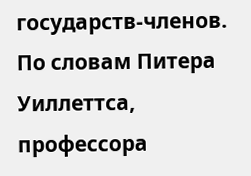государств-членов.
По словам Питера Уиллеттса, профессора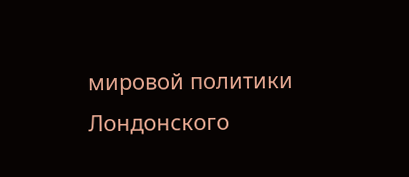мировой политики Лондонского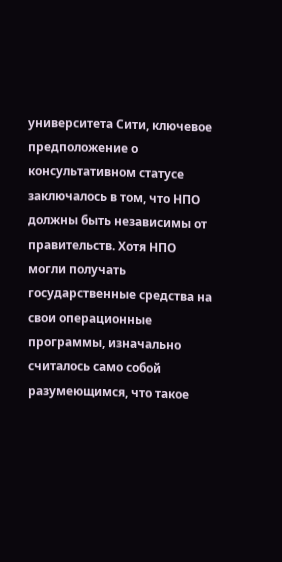университета Сити, ключевое предположение о консультативном статусе заключалось в том, что НПО должны быть независимы от правительств. Хотя НПО могли получать государственные средства на свои операционные программы, изначально считалось само собой разумеющимся, что такое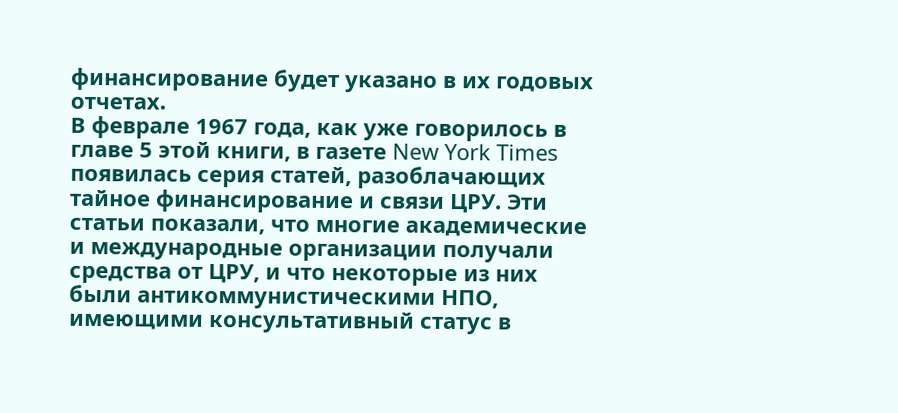финансирование будет указано в их годовых отчетах.
В феврале 1967 года, как уже говорилось в главе 5 этой книги, в газете New York Times появилась серия статей, разоблачающих тайное финансирование и связи ЦРУ. Эти статьи показали, что многие академические и международные организации получали средства от ЦРУ, и что некоторые из них были антикоммунистическими НПО, имеющими консультативный статус в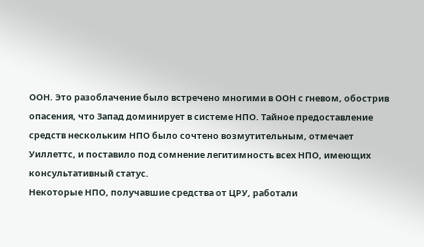ООН. Это разоблачение было встречено многими в ООН с гневом, обострив опасения, что Запад доминирует в системе НПО. Тайное предоставление средств нескольким НПО было сочтено возмутительным, отмечает Уиллеттс, и поставило под сомнение легитимность всех НПО, имеющих консультативный статус.
Некоторые НПО, получавшие средства от ЦРУ, работали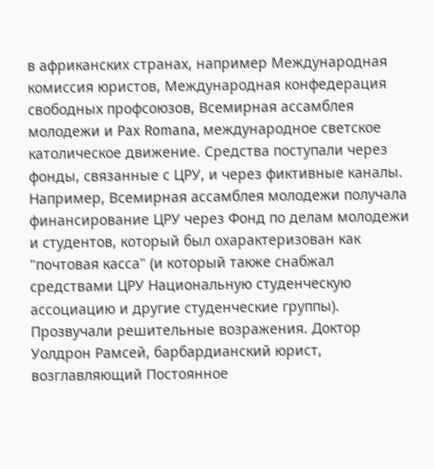в африканских странах, например Международная комиссия юристов, Международная конфедерация свободных профсоюзов, Всемирная ассамблея молодежи и Pax Romana, международное светское католическое движение. Средства поступали через фонды, связанные с ЦРУ, и через фиктивные каналы. Например, Всемирная ассамблея молодежи получала финансирование ЦРУ через Фонд по делам молодежи и студентов, который был охарактеризован как "почтовая касса" (и который также снабжал средствами ЦРУ Национальную студенческую ассоциацию и другие студенческие группы).
Прозвучали решительные возражения. Доктор Уолдрон Рамсей, барбардианский юрист, возглавляющий Постоянное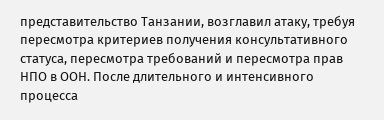представительство Танзании, возглавил атаку, требуя пересмотра критериев получения консультативного статуса, пересмотра требований и пересмотра прав НПО в ООН. После длительного и интенсивного процесса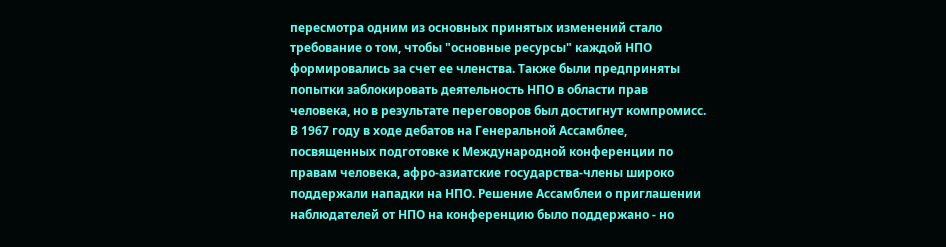пересмотра одним из основных принятых изменений стало требование о том, чтобы "основные ресурсы" каждой НПО формировались за счет ее членства. Также были предприняты попытки заблокировать деятельность НПО в области прав человека, но в результате переговоров был достигнут компромисс.
В 1967 году в ходе дебатов на Генеральной Ассамблее, посвященных подготовке к Международной конференции по правам человека, афро-азиатские государства-члены широко поддержали нападки на НПО. Решение Ассамблеи о приглашении наблюдателей от НПО на конференцию было поддержано - но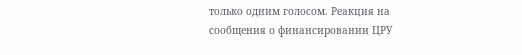только одним голосом. Реакция на сообщения о финансировании ЦРУ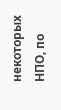некоторых НПО, по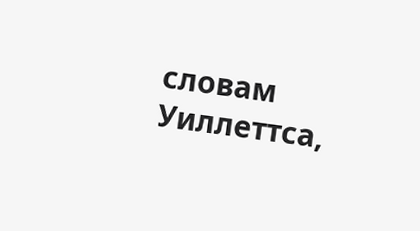словам Уиллеттса,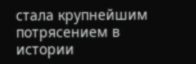стала крупнейшим потрясением в истории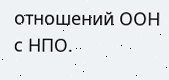отношений ООН с НПО.